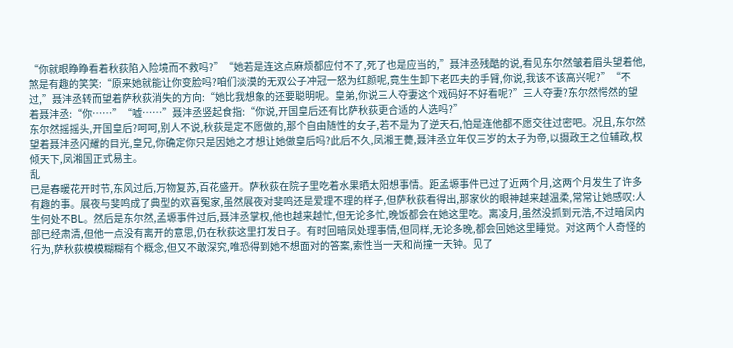“你就眼睁睁看着秋荻陷入险境而不救吗?”“她若是连这点麻烦都应付不了,死了也是应当的,”聂沣丞残酷的说,看见东尔然皱着眉头望着他,煞是有趣的笑笑:“原来她就能让你变脸吗?咱们淡漠的无双公子冲冠一怒为红颜呢,竟生生卸下老匹夫的手臂,你说,我该不该高兴呢?”“不过,”聂沣丞转而望着萨秋荻消失的方向:“她比我想象的还要聪明呢。皇弟,你说三人夺妻这个戏码好不好看呢?”三人夺妻?东尔然愕然的望着聂沣丞:“你……”“嘘……”聂沣丞竖起食指:“你说,开国皇后还有比萨秋荻更合适的人选吗?”
东尔然摇摇头,开国皇后?呵呵,别人不说,秋荻是定不愿做的,那个自由随性的女子,若不是为了逆天石,怕是连他都不愿交往过密吧。况且,东尔然望着聂沣丞闪耀的目光,皇兄,你确定你只是因她之才想让她做皇后吗?此后不久,凤湘王薨,聂沣丞立年仅三岁的太子为帝,以摄政王之位辅政,权倾天下,凤湘国正式易主。
乱
已是春暖花开时节,东风过后,万物复苏,百花盛开。萨秋荻在院子里吃着水果晒太阳想事情。距孟塬事件已过了近两个月,这两个月发生了许多有趣的事。展夜与斐鸣成了典型的欢喜冤家,虽然展夜对斐鸣还是爱理不理的样子,但萨秋荻看得出,那家伙的眼神越来越温柔,常常让她感叹:人生何处不BL。然后是东尔然,孟塬事件过后,聂沣丞掌权,他也越来越忙,但无论多忙,晚饭都会在她这里吃。离凌月,虽然没抓到元浩,不过暗凤内部已经肃清,但他一点没有离开的意思,仍在秋荻这里打发日子。有时回暗凤处理事情,但同样,无论多晚,都会回她这里睡觉。对这两个人奇怪的行为,萨秋荻模模糊糊有个概念,但又不敢深究,唯恐得到她不想面对的答案,索性当一天和尚撞一天钟。见了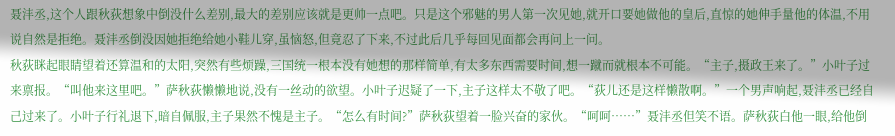聂沣丞,这个人跟秋荻想象中倒没什么差别,最大的差别应该就是更帅一点吧。只是这个邪魅的男人第一次见她,就开口要她做他的皇后,直惊的她伸手量他的体温,不用说自然是拒绝。聂沣丞倒没因她拒绝给她小鞋儿穿,虽恼怒,但竟忍了下来,不过此后几乎每回见面都会再问上一问。
秋荻眯起眼睛望着还算温和的太阳,突然有些烦躁,三国统一根本没有她想的那样简单,有太多东西需要时间,想一蹴而就根本不可能。“主子,摄政王来了。”小叶子过来禀报。“叫他来这里吧。”萨秋荻懒懒地说,没有一丝动的欲望。小叶子迟疑了一下,主子这样太不敬了吧。“荻儿还是这样懒散啊。”一个男声响起,聂沣丞已经自己过来了。小叶子行礼退下,暗自佩服,主子果然不愧是主子。“怎么有时间?”萨秋荻望着一脸兴奋的家伙。“呵呵……”聂沣丞但笑不语。萨秋荻白他一眼,给他倒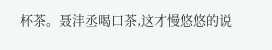杯茶。聂沣丞喝口茶,这才慢悠悠的说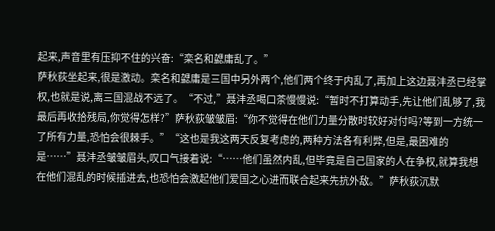起来,声音里有压抑不住的兴奋:“栾名和勰庸乱了。”
萨秋荻坐起来,很是激动。栾名和勰庸是三国中另外两个,他们两个终于内乱了,再加上这边聂沣丞已经掌权,也就是说,离三国混战不远了。“不过,”聂沣丞喝口茶慢慢说:“暂时不打算动手,先让他们乱够了,我最后再收拾残局,你觉得怎样?”萨秋荻皱皱眉:“你不觉得在他们力量分散时较好对付吗?等到一方统一了所有力量,恐怕会很棘手。”“这也是我这两天反复考虑的,两种方法各有利弊,但是,最困难的是……”聂沣丞皱皱眉头,叹口气接着说:“……他们虽然内乱,但毕竟是自己国家的人在争权,就算我想在他们混乱的时候插进去,也恐怕会激起他们爱国之心进而联合起来先抗外敌。”萨秋荻沉默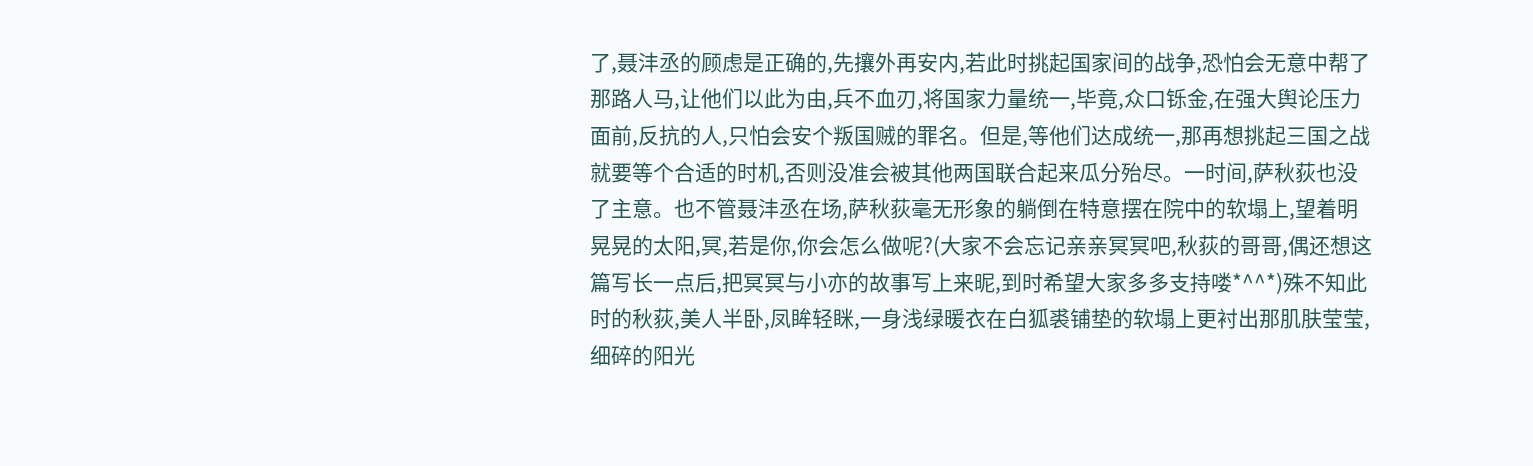了,聂沣丞的顾虑是正确的,先攘外再安内,若此时挑起国家间的战争,恐怕会无意中帮了那路人马,让他们以此为由,兵不血刃,将国家力量统一,毕竟,众口铄金,在强大舆论压力面前,反抗的人,只怕会安个叛国贼的罪名。但是,等他们达成统一,那再想挑起三国之战就要等个合适的时机,否则没准会被其他两国联合起来瓜分殆尽。一时间,萨秋荻也没了主意。也不管聂沣丞在场,萨秋荻毫无形象的躺倒在特意摆在院中的软塌上,望着明晃晃的太阳,冥,若是你,你会怎么做呢?(大家不会忘记亲亲冥冥吧,秋荻的哥哥,偶还想这篇写长一点后,把冥冥与小亦的故事写上来昵,到时希望大家多多支持喽*^^*)殊不知此时的秋荻,美人半卧,凤眸轻眯,一身浅绿暖衣在白狐裘铺垫的软塌上更衬出那肌肤莹莹,细碎的阳光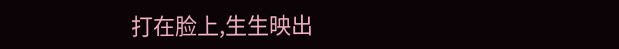打在脸上,生生映出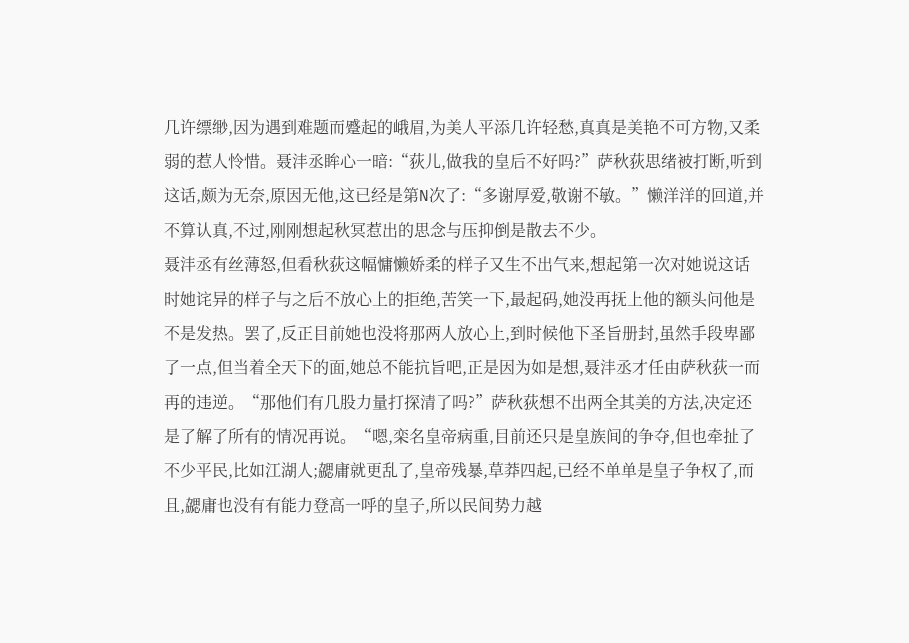几许缥缈,因为遇到难题而蹙起的峨眉,为美人平添几许轻愁,真真是美艳不可方物,又柔弱的惹人怜惜。聂沣丞眸心一暗:“荻儿,做我的皇后不好吗?”萨秋荻思绪被打断,听到这话,颇为无奈,原因无他,这已经是第N次了:“多谢厚爱,敬谢不敏。”懒洋洋的回道,并不算认真,不过,刚刚想起秋冥惹出的思念与压抑倒是散去不少。
聂沣丞有丝薄怒,但看秋荻这幅慵懒娇柔的样子又生不出气来,想起第一次对她说这话时她诧异的样子与之后不放心上的拒绝,苦笑一下,最起码,她没再抚上他的额头问他是不是发热。罢了,反正目前她也没将那两人放心上,到时候他下圣旨册封,虽然手段卑鄙了一点,但当着全天下的面,她总不能抗旨吧,正是因为如是想,聂沣丞才任由萨秋荻一而再的违逆。“那他们有几股力量打探清了吗?”萨秋荻想不出两全其美的方法,决定还是了解了所有的情况再说。“嗯,栾名皇帝病重,目前还只是皇族间的争夺,但也牵扯了不少平民,比如江湖人;勰庸就更乱了,皇帝残暴,草莽四起,已经不单单是皇子争权了,而且,勰庸也没有有能力登高一呼的皇子,所以民间势力越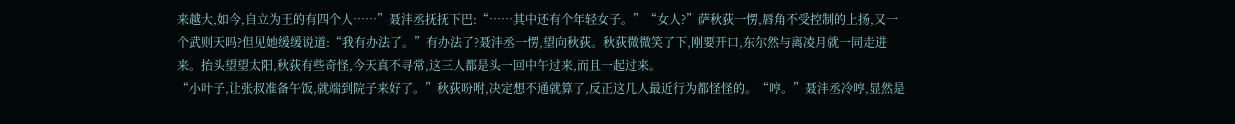来越大,如今,自立为王的有四个人……”聂沣丞抚抚下巴:“……其中还有个年轻女子。”“女人?”萨秋荻一愣,唇角不受控制的上扬,又一个武则天吗?但见她缓缓说道:“我有办法了。”有办法了?聂沣丞一愣,望向秋荻。秋荻微微笑了下,刚要开口,东尔然与离凌月就一同走进来。抬头望望太阳,秋荻有些奇怪,今天真不寻常,这三人都是头一回中午过来,而且一起过来。
“小叶子,让张叔准备午饭,就端到院子来好了。”秋荻吩咐,决定想不通就算了,反正这几人最近行为都怪怪的。“哼。”聂沣丞冷哼,显然是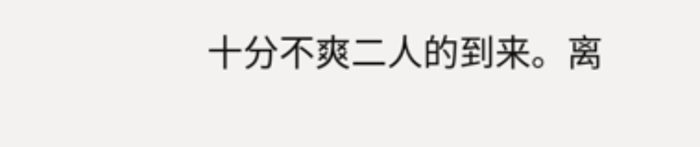十分不爽二人的到来。离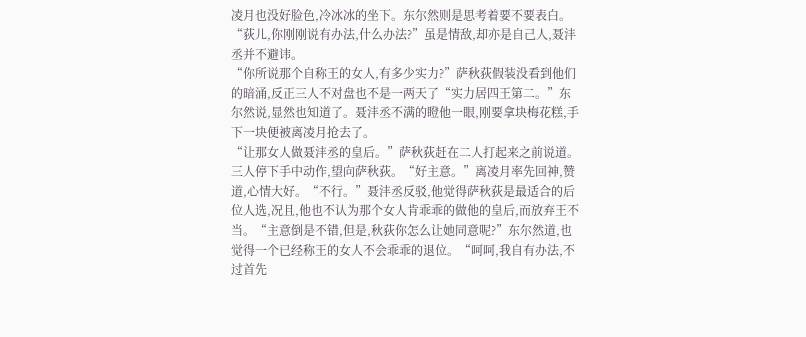凌月也没好脸色,冷冰冰的坐下。东尔然则是思考着要不要表白。“荻儿,你刚刚说有办法,什么办法?”虽是情敌,却亦是自己人,聂沣丞并不避讳。
“你所说那个自称王的女人,有多少实力?”萨秋荻假装没看到他们的暗涌,反正三人不对盘也不是一两天了“实力居四王第二。”东尔然说,显然也知道了。聂沣丞不满的瞪他一眼,刚要拿块梅花糕,手下一块便被离凌月抢去了。
“让那女人做聂沣丞的皇后。”萨秋荻赶在二人打起来之前说道。三人停下手中动作,望向萨秋荻。“好主意。”离凌月率先回神,赞道,心情大好。“不行。”聂沣丞反驳,他觉得萨秋荻是最适合的后位人选,况且,他也不认为那个女人肯乖乖的做他的皇后,而放弃王不当。“主意倒是不错,但是,秋荻你怎么让她同意呢?”东尔然道,也觉得一个已经称王的女人不会乖乖的退位。“呵呵,我自有办法,不过首先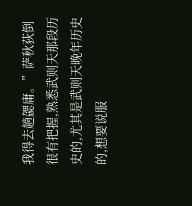我得去趟勰庸。”萨秋荻倒很有把握,熟悉武则天那段历史的,尤其是武则天晚年历史的,想要说服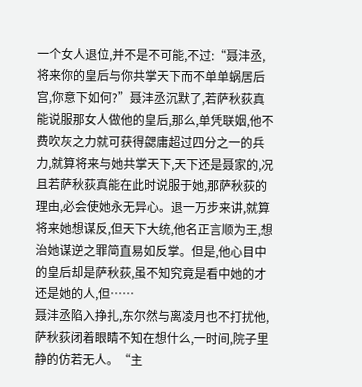一个女人退位,并不是不可能,不过:“聂沣丞,将来你的皇后与你共掌天下而不单单蜗居后宫,你意下如何?”聂沣丞沉默了,若萨秋荻真能说服那女人做他的皇后,那么,单凭联姻,他不费吹灰之力就可获得勰庸超过四分之一的兵力,就算将来与她共掌天下,天下还是聂家的,况且若萨秋荻真能在此时说服于她,那萨秋荻的理由,必会使她永无异心。退一万步来讲,就算将来她想谋反,但天下大统,他名正言顺为王,想治她谋逆之罪简直易如反掌。但是,他心目中的皇后却是萨秋荻,虽不知究竟是看中她的才还是她的人,但……
聂沣丞陷入挣扎,东尔然与离凌月也不打扰他,萨秋荻闭着眼睛不知在想什么,一时间,院子里静的仿若无人。“主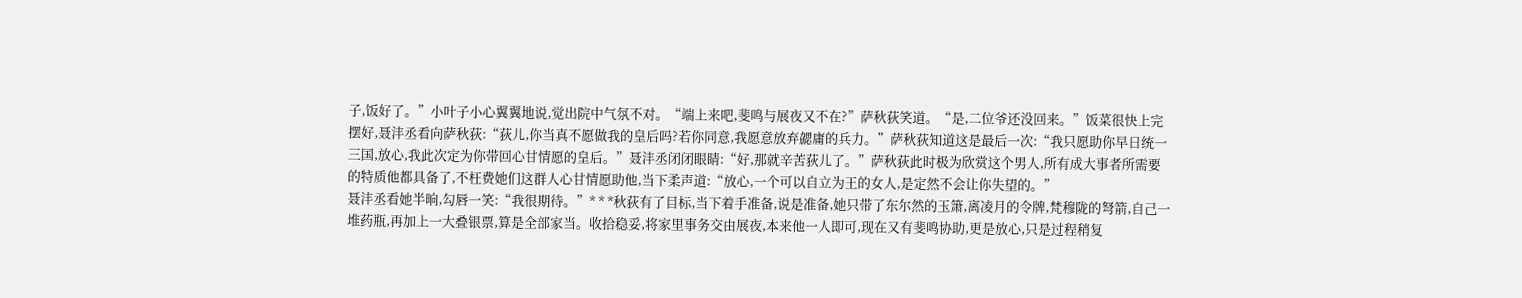子,饭好了。”小叶子小心翼翼地说,觉出院中气氛不对。“端上来吧,斐鸣与展夜又不在?”萨秋荻笑道。“是,二位爷还没回来。”饭菜很快上完摆好,聂沣丞看向萨秋荻:“荻儿,你当真不愿做我的皇后吗?若你同意,我愿意放弃勰庸的兵力。”萨秋荻知道这是最后一次:“我只愿助你早日统一三国,放心,我此次定为你带回心甘情愿的皇后。”聂沣丞闭闭眼睛:“好,那就辛苦荻儿了。”萨秋荻此时极为欣赏这个男人,所有成大事者所需要的特质他都具备了,不枉费她们这群人心甘情愿助他,当下柔声道:“放心,一个可以自立为王的女人,是定然不会让你失望的。”
聂沣丞看她半晌,勾唇一笑:“我很期待。”* * *秋荻有了目标,当下着手准备,说是准备,她只带了东尔然的玉箫,离凌月的令牌,梵穆陇的弩箭,自己一堆药瓶,再加上一大叠银票,算是全部家当。收拾稳妥,将家里事务交由展夜,本来他一人即可,现在又有斐鸣协助,更是放心,只是过程稍复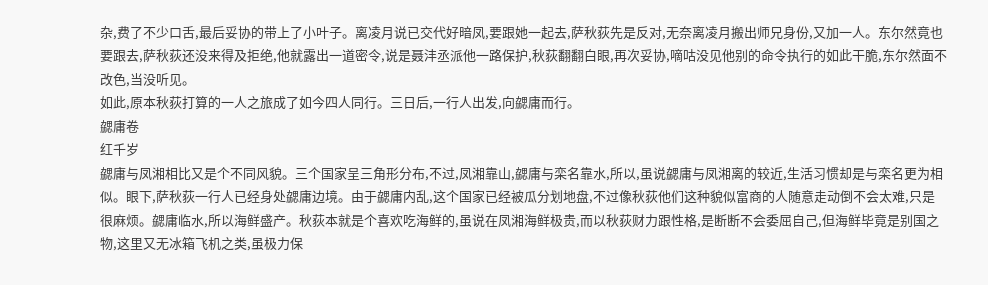杂,费了不少口舌,最后妥协的带上了小叶子。离凌月说已交代好暗凤,要跟她一起去,萨秋荻先是反对,无奈离凌月搬出师兄身份,又加一人。东尔然竟也要跟去,萨秋荻还没来得及拒绝,他就露出一道密令,说是聂沣丞派他一路保护,秋荻翻翻白眼,再次妥协,嘀咕没见他别的命令执行的如此干脆,东尔然面不改色,当没听见。
如此,原本秋荻打算的一人之旅成了如今四人同行。三日后,一行人出发,向勰庸而行。
勰庸卷
红千岁
勰庸与凤湘相比又是个不同风貌。三个国家呈三角形分布,不过,凤湘靠山,勰庸与栾名靠水,所以,虽说勰庸与凤湘离的较近,生活习惯却是与栾名更为相似。眼下,萨秋荻一行人已经身处勰庸边境。由于勰庸内乱,这个国家已经被瓜分划地盘,不过像秋荻他们这种貌似富商的人随意走动倒不会太难,只是很麻烦。勰庸临水,所以海鲜盛产。秋荻本就是个喜欢吃海鲜的,虽说在凤湘海鲜极贵,而以秋荻财力跟性格,是断断不会委屈自己,但海鲜毕竟是别国之物,这里又无冰箱飞机之类,虽极力保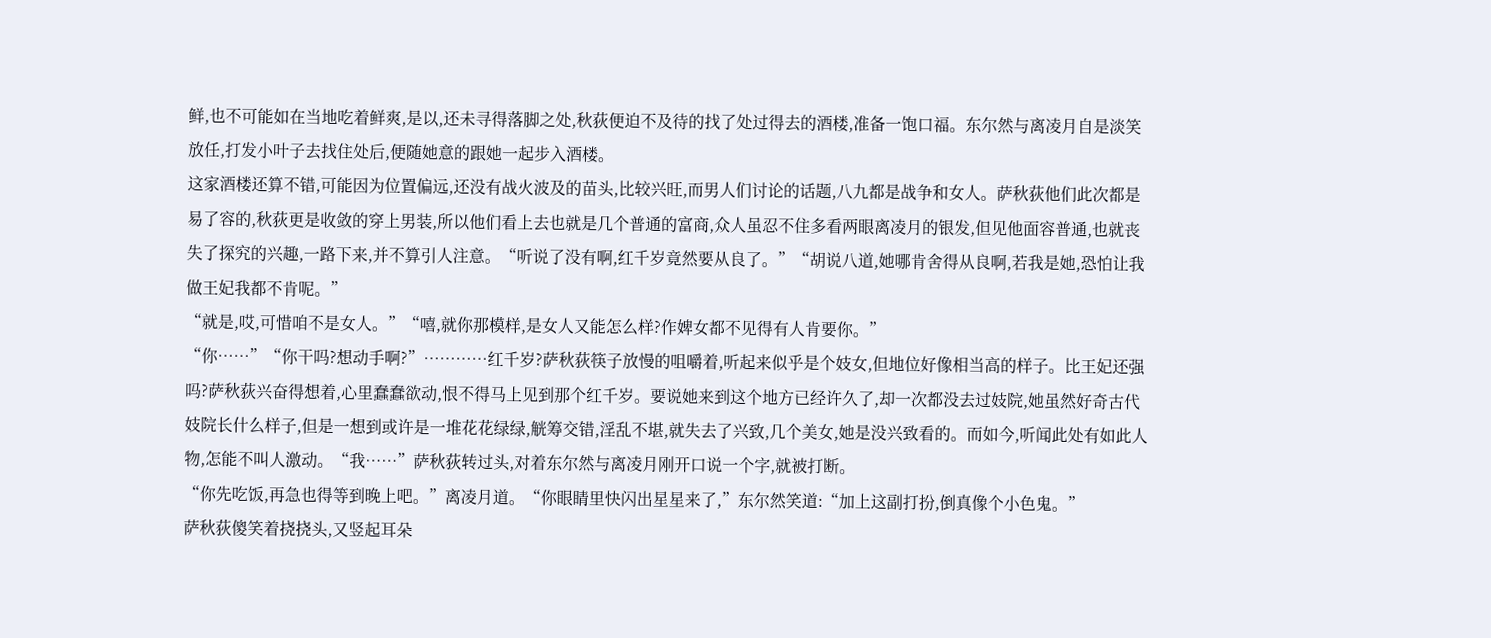鲜,也不可能如在当地吃着鲜爽,是以,还未寻得落脚之处,秋荻便迫不及待的找了处过得去的酒楼,准备一饱口福。东尔然与离凌月自是淡笑放任,打发小叶子去找住处后,便随她意的跟她一起步入酒楼。
这家酒楼还算不错,可能因为位置偏远,还没有战火波及的苗头,比较兴旺,而男人们讨论的话题,八九都是战争和女人。萨秋荻他们此次都是易了容的,秋荻更是收敛的穿上男装,所以他们看上去也就是几个普通的富商,众人虽忍不住多看两眼离凌月的银发,但见他面容普通,也就丧失了探究的兴趣,一路下来,并不算引人注意。“听说了没有啊,红千岁竟然要从良了。”“胡说八道,她哪肯舍得从良啊,若我是她,恐怕让我做王妃我都不肯呢。”
“就是,哎,可惜咱不是女人。”“嘻,就你那模样,是女人又能怎么样?作婢女都不见得有人肯要你。”
“你……”“你干吗?想动手啊?”…………红千岁?萨秋荻筷子放慢的咀嚼着,听起来似乎是个妓女,但地位好像相当高的样子。比王妃还强吗?萨秋荻兴奋得想着,心里蠢蠢欲动,恨不得马上见到那个红千岁。要说她来到这个地方已经许久了,却一次都没去过妓院,她虽然好奇古代妓院长什么样子,但是一想到或许是一堆花花绿绿,觥筹交错,淫乱不堪,就失去了兴致,几个美女,她是没兴致看的。而如今,听闻此处有如此人物,怎能不叫人激动。“我……”萨秋荻转过头,对着东尔然与离凌月刚开口说一个字,就被打断。
“你先吃饭,再急也得等到晚上吧。”离凌月道。“你眼睛里快闪出星星来了,”东尔然笑道:“加上这副打扮,倒真像个小色鬼。”
萨秋荻傻笑着挠挠头,又竖起耳朵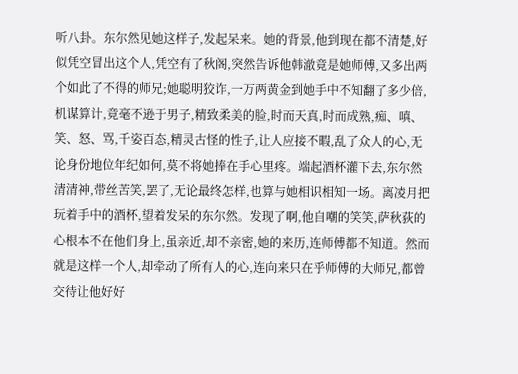听八卦。东尔然见她这样子,发起呆来。她的背景,他到现在都不清楚,好似凭空冒出这个人,凭空有了秋阁,突然告诉他韩澈竟是她师傅,又多出两个如此了不得的师兄;她聪明狡诈,一万两黄金到她手中不知翻了多少倍,机谋算计,竟毫不逊于男子,精致柔美的脸,时而天真,时而成熟,痴、嗔、笑、怒、骂,千姿百态,精灵古怪的性子,让人应接不暇,乱了众人的心,无论身份地位年纪如何,莫不将她捧在手心里疼。端起酒杯灌下去,东尔然清清神,带丝苦笑,罢了,无论最终怎样,也算与她相识相知一场。离凌月把玩着手中的酒杯,望着发呆的东尔然。发现了啊,他自嘲的笑笑,萨秋荻的心根本不在他们身上,虽亲近,却不亲密,她的来历,连师傅都不知道。然而就是这样一个人,却牵动了所有人的心,连向来只在乎师傅的大师兄,都曾交待让他好好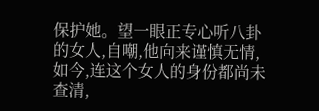保护她。望一眼正专心听八卦的女人,自嘲,他向来谨慎无情,如今,连这个女人的身份都尚未查清,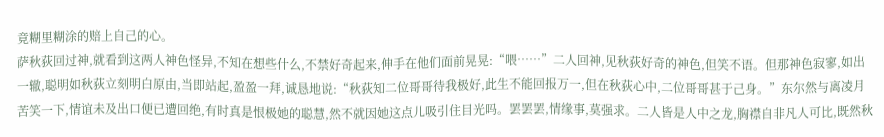竟糊里糊涂的赔上自己的心。
萨秋荻回过神,就看到这两人神色怪异,不知在想些什么,不禁好奇起来,伸手在他们面前晃晃:“喂……”二人回神,见秋荻好奇的神色,但笑不语。但那神色寂寥,如出一辙,聪明如秋荻立刻明白原由,当即站起,盈盈一拜,诚恳地说:“秋荻知二位哥哥待我极好,此生不能回报万一,但在秋荻心中,二位哥哥甚于己身。”东尔然与离凌月苦笑一下,情谊未及出口便已遭回绝,有时真是恨极她的聪慧,然不就因她这点儿吸引住目光吗。罢罢罢,情缘事,莫强求。二人皆是人中之龙,胸襟自非凡人可比,既然秋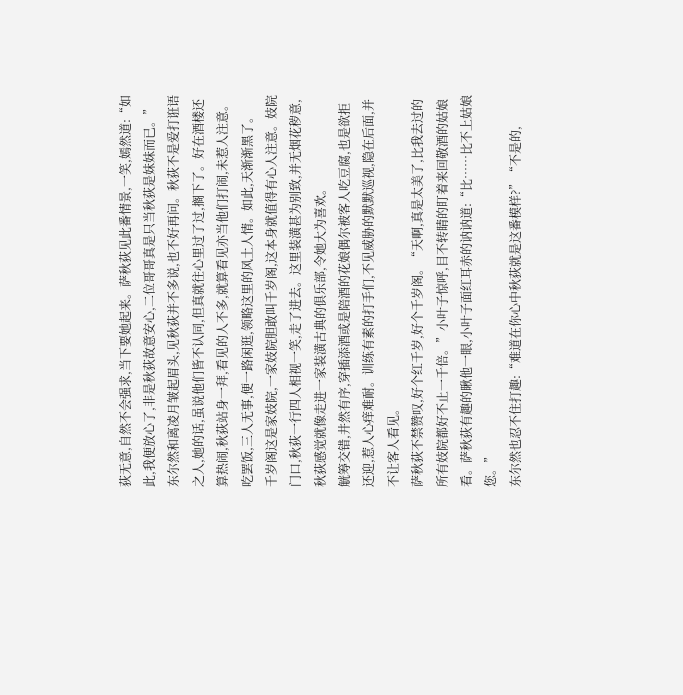荻无意,自然不会强求,当下要她起来。萨秋荻见此番情景,一笑,嫣然道:“如此,我便放心了,非是秋荻故意安心,二位哥哥真是只当秋荻是妹妹而已。”东尔然和离凌月皱起眉头,见秋荻并不多说,也不好再问。秋荻不是爱打诳语之人,她的话,虽说他们皆不认同,但真就往心里过了过,搁下了。好在酒楼还算热闹,秋荻站身一拜,看见的人不多,就算看见亦当他们打闹,未惹人注意。
吃罢饭,三人无事,便一路闲逛,领略这里的风土人情。如此,天渐渐黑了。
千岁阁这是家妓院,一家妓院胆敢叫千岁阁,这本身就值得有心人注意。妓院门口,秋荻一行四人相视一笑,走了进去。这里装潢甚为别致,并无烟花秽意,秋荻感觉就像走进一家装潢古典的俱乐部,令她大为喜欢。
觥筹交错,井然有序,穿插添酒或是陪酒的花娘偶尔被客人吃豆腐,也是欲拒还迎,惹人心痒难耐。训练有素的打手们,不见威胁的默默巡视,隐在后面,并不让客人看见。
萨秋荻不禁赞叹,好个红千岁,好个千岁阁。“天啊,真是太美了,比我去过的所有妓院都好不止一千倍。”小叶子惊呼,目不转睛的盯着来回敬酒的姑娘看。萨秋荻有趣的瞅他一眼,小叶子面红耳赤的讷讷道:“比……比不上姑娘您。”
东尔然也忍不住打趣:“难道在你心中秋荻就是这番模样?”“不是的,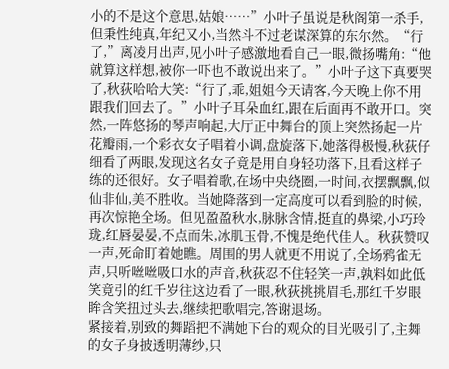小的不是这个意思,姑娘……”小叶子虽说是秋阁第一杀手,但秉性纯真,年纪又小,当然斗不过老谋深算的东尔然。“行了,”离凌月出声,见小叶子感激地看自己一眼,微扬嘴角:“他就算这样想,被你一吓也不敢说出来了。”小叶子这下真要哭了,秋荻哈哈大笑:“行了,乖,姐姐今天请客,今天晚上你不用跟我们回去了。”小叶子耳朵血红,跟在后面再不敢开口。突然,一阵悠扬的琴声响起,大厅正中舞台的顶上突然扬起一片花瓣雨,一个彩衣女子唱着小调,盘旋落下,她落得极慢,秋荻仔细看了两眼,发现这名女子竟是用自身轻功落下,且看这样子练的还很好。女子唱着歌,在场中央绕圈,一时间,衣摆飘飘,似仙非仙,美不胜收。当她降落到一定高度可以看到脸的时候,再次惊艳全场。但见盈盈秋水,脉脉含情,挺直的鼻梁,小巧玲珑,红唇晏晏,不点而朱,冰肌玉骨,不愧是绝代佳人。秋荻赞叹一声,死命盯着她瞧。周围的男人就更不用说了,全场鸦雀无声,只听咝咝吸口水的声音,秋荻忍不住轻笑一声,孰料如此低笑竟引的红千岁往这边看了一眼,秋荻挑挑眉毛,那红千岁眼眸含笑扭过头去,继续把歌唱完,答谢退场。
紧接着,别致的舞蹈把不满她下台的观众的目光吸引了,主舞的女子身披透明薄纱,只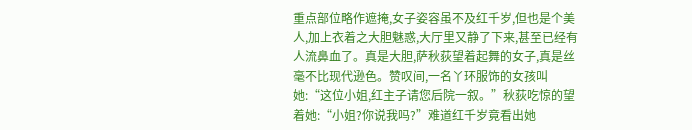重点部位略作遮掩,女子姿容虽不及红千岁,但也是个美人,加上衣着之大胆魅惑,大厅里又静了下来,甚至已经有人流鼻血了。真是大胆,萨秋荻望着起舞的女子,真是丝毫不比现代逊色。赞叹间,一名丫环服饰的女孩叫她:“这位小姐,红主子请您后院一叙。”秋荻吃惊的望着她:“小姐?你说我吗?”难道红千岁竟看出她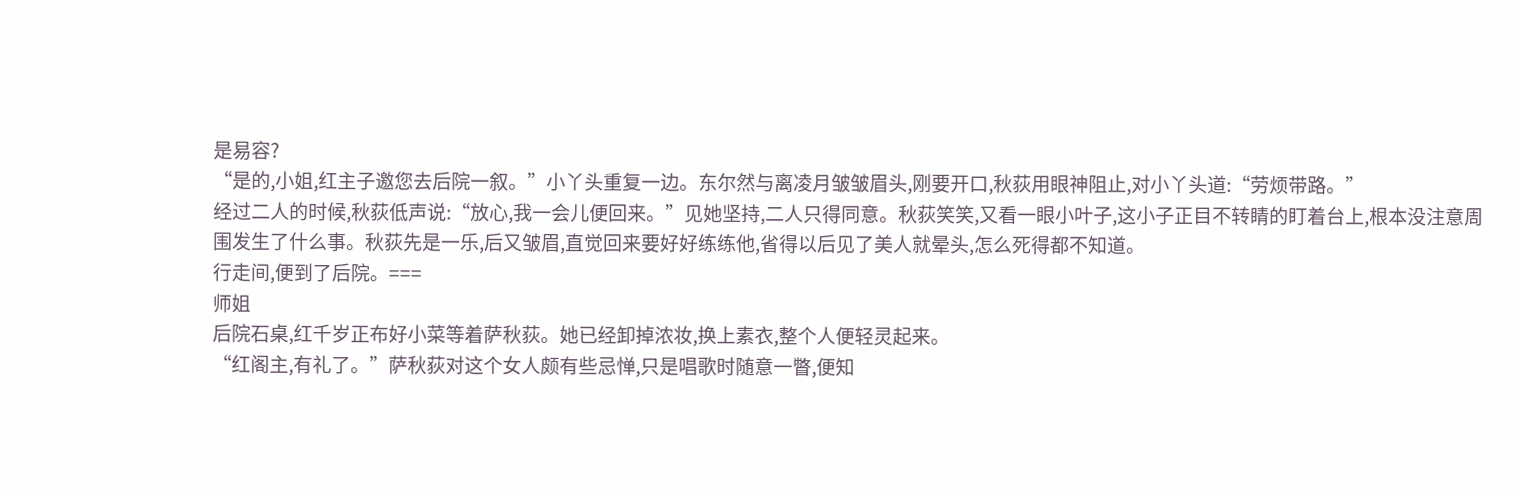是易容?
“是的,小姐,红主子邀您去后院一叙。”小丫头重复一边。东尔然与离凌月皱皱眉头,刚要开口,秋荻用眼神阻止,对小丫头道:“劳烦带路。”
经过二人的时候,秋荻低声说:“放心,我一会儿便回来。”见她坚持,二人只得同意。秋荻笑笑,又看一眼小叶子,这小子正目不转睛的盯着台上,根本没注意周围发生了什么事。秋荻先是一乐,后又皱眉,直觉回来要好好练练他,省得以后见了美人就晕头,怎么死得都不知道。
行走间,便到了后院。===
师姐
后院石桌,红千岁正布好小菜等着萨秋荻。她已经卸掉浓妆,换上素衣,整个人便轻灵起来。
“红阁主,有礼了。”萨秋荻对这个女人颇有些忌惮,只是唱歌时随意一瞥,便知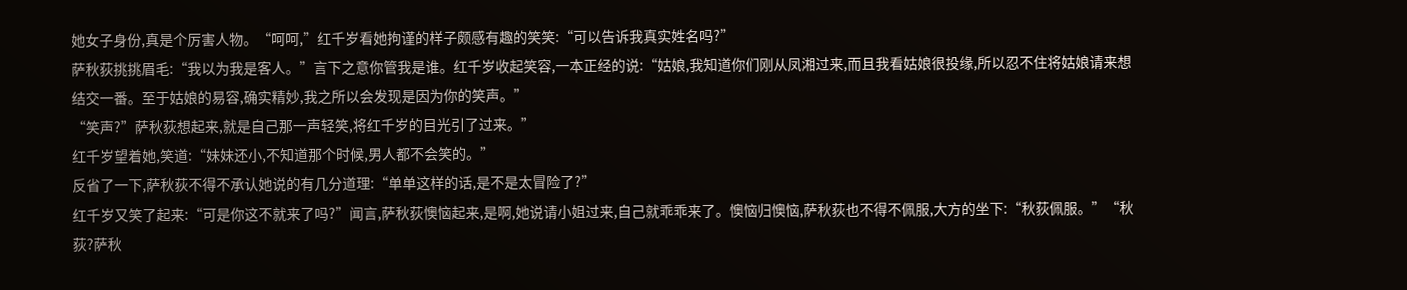她女子身份,真是个厉害人物。“呵呵,”红千岁看她拘谨的样子颇感有趣的笑笑:“可以告诉我真实姓名吗?”
萨秋荻挑挑眉毛:“我以为我是客人。”言下之意你管我是谁。红千岁收起笑容,一本正经的说:“姑娘,我知道你们刚从凤湘过来,而且我看姑娘很投缘,所以忍不住将姑娘请来想结交一番。至于姑娘的易容,确实精妙,我之所以会发现是因为你的笑声。”
“笑声?”萨秋荻想起来,就是自己那一声轻笑,将红千岁的目光引了过来。”
红千岁望着她,笑道:“妹妹还小,不知道那个时候,男人都不会笑的。”
反省了一下,萨秋荻不得不承认她说的有几分道理:“单单这样的话,是不是太冒险了?”
红千岁又笑了起来:“可是你这不就来了吗?”闻言,萨秋荻懊恼起来,是啊,她说请小姐过来,自己就乖乖来了。懊恼归懊恼,萨秋荻也不得不佩服,大方的坐下:“秋荻佩服。”“秋荻?萨秋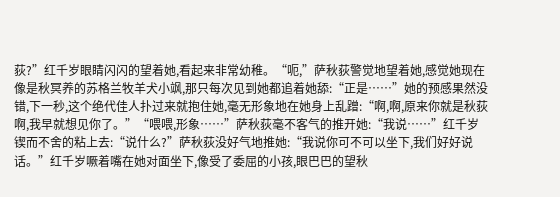荻?”红千岁眼睛闪闪的望着她,看起来非常幼稚。“呃,”萨秋荻警觉地望着她,感觉她现在像是秋冥养的苏格兰牧羊犬小飒,那只每次见到她都追着她舔:“正是……”她的预感果然没错,下一秒,这个绝代佳人扑过来就抱住她,毫无形象地在她身上乱蹭:“啊,啊,原来你就是秋荻啊,我早就想见你了。”“喂喂,形象……”萨秋荻毫不客气的推开她:“我说……”红千岁锲而不舍的粘上去:“说什么?”萨秋荻没好气地推她:“我说你可不可以坐下,我们好好说话。”红千岁噘着嘴在她对面坐下,像受了委屈的小孩,眼巴巴的望秋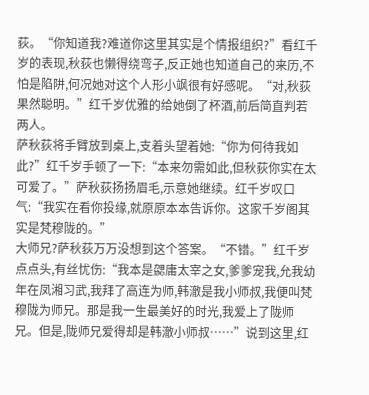荻。“你知道我?难道你这里其实是个情报组织?”看红千岁的表现,秋荻也懒得绕弯子,反正她也知道自己的来历,不怕是陷阱,何况她对这个人形小飒很有好感呢。“对,秋荻果然聪明。”红千岁优雅的给她倒了杯酒,前后简直判若两人。
萨秋荻将手臂放到桌上,支着头望着她:“你为何待我如此?”红千岁手顿了一下:“本来勿需如此,但秋荻你实在太可爱了。”萨秋荻扬扬眉毛,示意她继续。红千岁叹口气:“我实在看你投缘,就原原本本告诉你。这家千岁阁其实是梵穆陇的。”
大师兄?萨秋荻万万没想到这个答案。“不错。”红千岁点点头,有丝忧伤:“我本是勰庸太宰之女,爹爹宠我,允我幼年在凤湘习武,我拜了高连为师,韩澈是我小师叔,我便叫梵穆陇为师兄。那是我一生最美好的时光,我爱上了陇师兄。但是,陇师兄爱得却是韩澈小师叔……”说到这里,红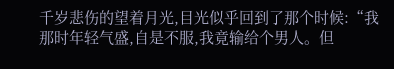千岁悲伤的望着月光,目光似乎回到了那个时候:“我那时年轻气盛,自是不服,我竟输给个男人。但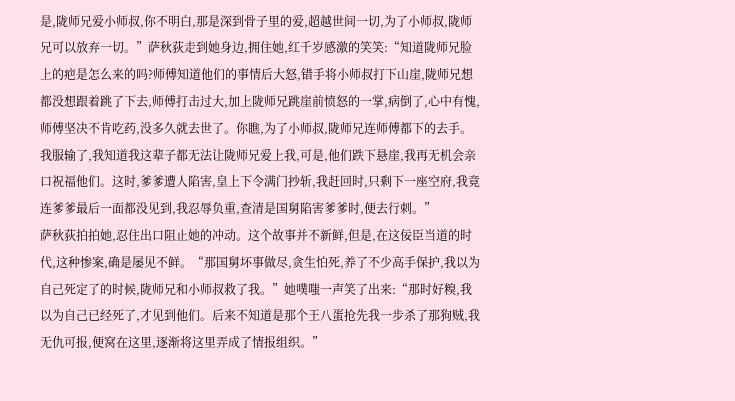是,陇师兄爱小师叔,你不明白,那是深到骨子里的爱,超越世间一切,为了小师叔,陇师兄可以放弃一切。”萨秋荻走到她身边,拥住她,红千岁感激的笑笑:“知道陇师兄脸上的疤是怎么来的吗?师傅知道他们的事情后大怒,错手将小师叔打下山崖,陇师兄想都没想跟着跳了下去,师傅打击过大,加上陇师兄跳崖前愤怒的一掌,病倒了,心中有愧,师傅坚决不肯吃药,没多久就去世了。你瞧,为了小师叔,陇师兄连师傅都下的去手。我服输了,我知道我这辈子都无法让陇师兄爱上我,可是,他们跌下悬崖,我再无机会亲口祝福他们。这时,爹爹遭人陷害,皇上下令满门抄斩,我赶回时,只剩下一座空府,我竟连爹爹最后一面都没见到,我忍辱负重,查清是国舅陷害爹爹时,便去行刺。”
萨秋荻拍拍她,忍住出口阻止她的冲动。这个故事并不新鲜,但是,在这佞臣当道的时代,这种惨案,确是屡见不鲜。“那国舅坏事做尽,贪生怕死,养了不少高手保护,我以为自己死定了的时候,陇师兄和小师叔救了我。”她噗嗤一声笑了出来:“那时好糗,我以为自己已经死了,才见到他们。后来不知道是那个王八蛋抢先我一步杀了那狗贼,我无仇可报,便窝在这里,逐渐将这里弄成了情报组织。”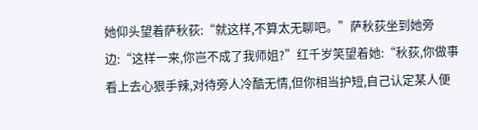她仰头望着萨秋荻:“就这样,不算太无聊吧。”萨秋荻坐到她旁边:“这样一来,你岂不成了我师姐?”红千岁笑望着她:“秋荻,你做事看上去心狠手辣,对待旁人冷酷无情,但你相当护短,自己认定某人便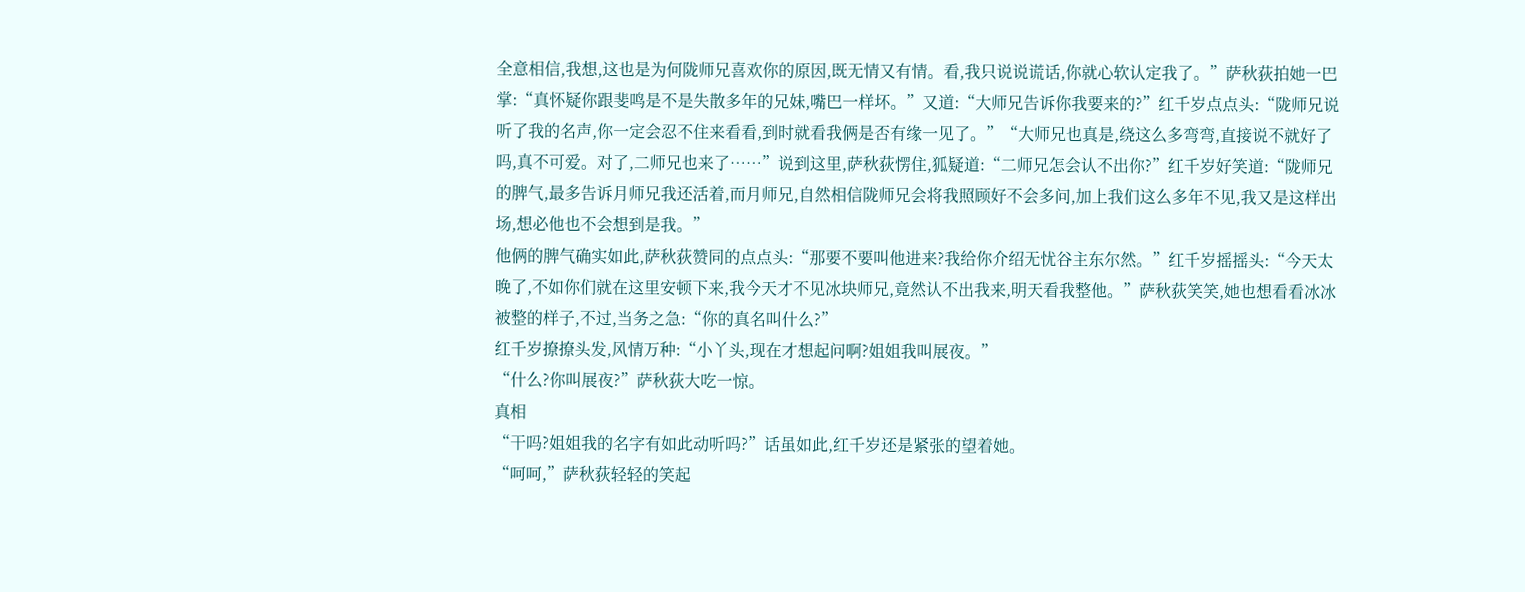全意相信,我想,这也是为何陇师兄喜欢你的原因,既无情又有情。看,我只说说谎话,你就心软认定我了。”萨秋荻拍她一巴掌:“真怀疑你跟斐鸣是不是失散多年的兄妹,嘴巴一样坏。”又道:“大师兄告诉你我要来的?”红千岁点点头:“陇师兄说听了我的名声,你一定会忍不住来看看,到时就看我俩是否有缘一见了。”“大师兄也真是,绕这么多弯弯,直接说不就好了吗,真不可爱。对了,二师兄也来了……”说到这里,萨秋荻愣住,狐疑道:“二师兄怎会认不出你?”红千岁好笑道:“陇师兄的脾气,最多告诉月师兄我还活着,而月师兄,自然相信陇师兄会将我照顾好不会多问,加上我们这么多年不见,我又是这样出场,想必他也不会想到是我。”
他俩的脾气确实如此,萨秋荻赞同的点点头:“那要不要叫他进来?我给你介绍无忧谷主东尔然。”红千岁摇摇头:“今天太晚了,不如你们就在这里安顿下来,我今天才不见冰块师兄,竟然认不出我来,明天看我整他。”萨秋荻笑笑,她也想看看冰冰被整的样子,不过,当务之急:“你的真名叫什么?”
红千岁撩撩头发,风情万种:“小丫头,现在才想起问啊?姐姐我叫展夜。”
“什么?你叫展夜?”萨秋荻大吃一惊。
真相
“干吗?姐姐我的名字有如此动听吗?”话虽如此,红千岁还是紧张的望着她。
“呵呵,”萨秋荻轻轻的笑起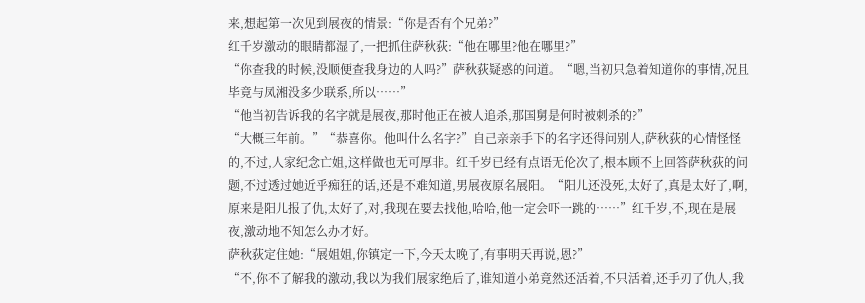来,想起第一次见到展夜的情景:“你是否有个兄弟?”
红千岁激动的眼睛都湿了,一把抓住萨秋荻:“他在哪里?他在哪里?”
“你查我的时候,没顺便查我身边的人吗?”萨秋荻疑惑的问道。“嗯,当初只急着知道你的事情,况且毕竟与凤湘没多少联系,所以……”
“他当初告诉我的名字就是展夜,那时他正在被人追杀,那国舅是何时被刺杀的?”
“大概三年前。”“恭喜你。他叫什么名字?”自己亲亲手下的名字还得问别人,萨秋荻的心情怪怪的,不过,人家纪念亡姐,这样做也无可厚非。红千岁已经有点语无伦次了,根本顾不上回答萨秋荻的问题,不过透过她近乎痴狂的话,还是不难知道,男展夜原名展阳。“阳儿还没死,太好了,真是太好了,啊,原来是阳儿报了仇,太好了,对,我现在要去找他,哈哈,他一定会吓一跳的……”红千岁,不,现在是展夜,激动地不知怎么办才好。
萨秋荻定住她:“展姐姐,你镇定一下,今天太晚了,有事明天再说,恩?”
“不,你不了解我的激动,我以为我们展家绝后了,谁知道小弟竟然还活着,不只活着,还手刃了仇人,我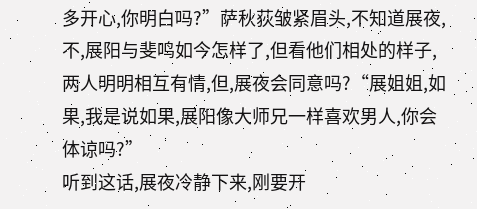多开心,你明白吗?”萨秋荻皱紧眉头,不知道展夜,不,展阳与斐鸣如今怎样了,但看他们相处的样子,两人明明相互有情,但,展夜会同意吗?“展姐姐,如果,我是说如果,展阳像大师兄一样喜欢男人,你会体谅吗?”
听到这话,展夜冷静下来,刚要开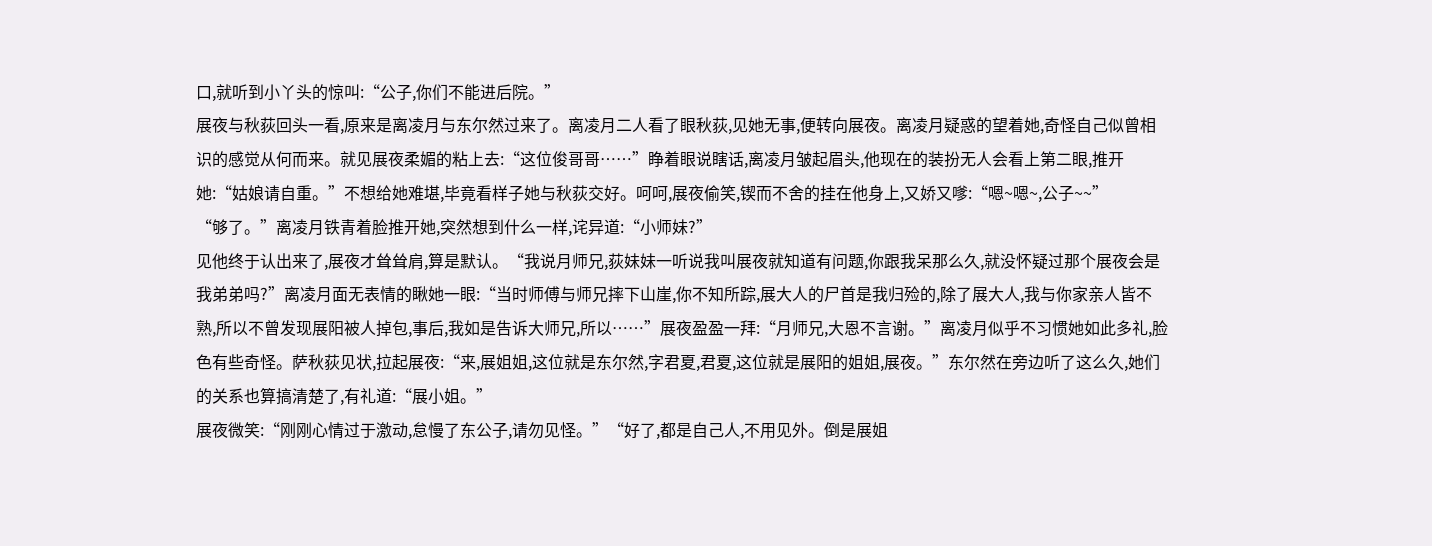口,就听到小丫头的惊叫:“公子,你们不能进后院。”
展夜与秋荻回头一看,原来是离凌月与东尔然过来了。离凌月二人看了眼秋荻,见她无事,便转向展夜。离凌月疑惑的望着她,奇怪自己似曾相识的感觉从何而来。就见展夜柔媚的粘上去:“这位俊哥哥……”睁着眼说瞎话,离凌月皱起眉头,他现在的装扮无人会看上第二眼,推开她:“姑娘请自重。”不想给她难堪,毕竟看样子她与秋荻交好。呵呵,展夜偷笑,锲而不舍的挂在他身上,又娇又嗲:“嗯~嗯~,公子~~”
“够了。”离凌月铁青着脸推开她,突然想到什么一样,诧异道:“小师妹?”
见他终于认出来了,展夜才耸耸肩,算是默认。“我说月师兄,荻妹妹一听说我叫展夜就知道有问题,你跟我呆那么久,就没怀疑过那个展夜会是我弟弟吗?”离凌月面无表情的瞅她一眼:“当时师傅与师兄摔下山崖,你不知所踪,展大人的尸首是我归殓的,除了展大人,我与你家亲人皆不熟,所以不曾发现展阳被人掉包,事后,我如是告诉大师兄,所以……”展夜盈盈一拜:“月师兄,大恩不言谢。”离凌月似乎不习惯她如此多礼,脸色有些奇怪。萨秋荻见状,拉起展夜:“来,展姐姐,这位就是东尔然,字君夏,君夏,这位就是展阳的姐姐,展夜。”东尔然在旁边听了这么久,她们的关系也算搞清楚了,有礼道:“展小姐。”
展夜微笑:“刚刚心情过于激动,怠慢了东公子,请勿见怪。”“好了,都是自己人,不用见外。倒是展姐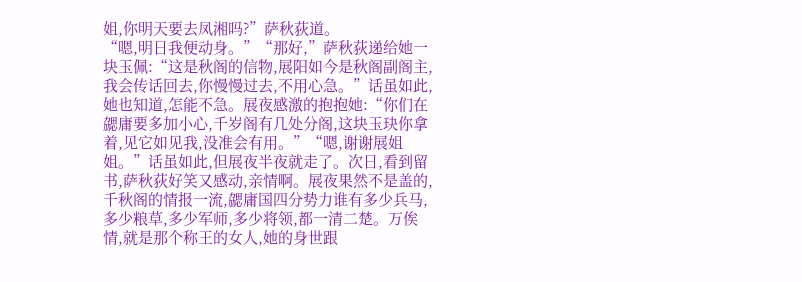姐,你明天要去凤湘吗?”萨秋荻道。
“嗯,明日我便动身。”“那好,”萨秋荻递给她一块玉佩:“这是秋阁的信物,展阳如今是秋阁副阁主,我会传话回去,你慢慢过去,不用心急。”话虽如此,她也知道,怎能不急。展夜感激的抱抱她:“你们在勰庸要多加小心,千岁阁有几处分阁,这块玉玦你拿着,见它如见我,没准会有用。”“嗯,谢谢展姐姐。”话虽如此,但展夜半夜就走了。次日,看到留书,萨秋荻好笑又感动,亲情啊。展夜果然不是盖的,千秋阁的情报一流,勰庸国四分势力谁有多少兵马,多少粮草,多少军师,多少将领,都一清二楚。万俟情,就是那个称王的女人,她的身世跟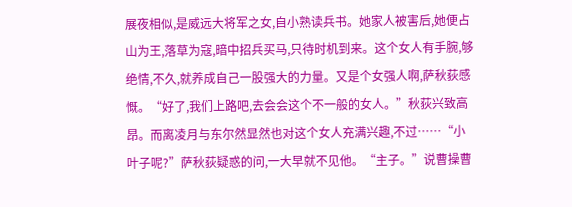展夜相似,是威远大将军之女,自小熟读兵书。她家人被害后,她便占山为王,落草为寇,暗中招兵买马,只待时机到来。这个女人有手腕,够绝情,不久,就养成自己一股强大的力量。又是个女强人啊,萨秋荻感慨。“好了,我们上路吧,去会会这个不一般的女人。”秋荻兴致高昂。而离凌月与东尔然显然也对这个女人充满兴趣,不过……“小叶子呢?”萨秋荻疑惑的问,一大早就不见他。“主子。”说曹操曹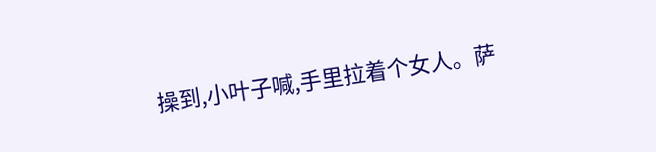操到,小叶子喊,手里拉着个女人。萨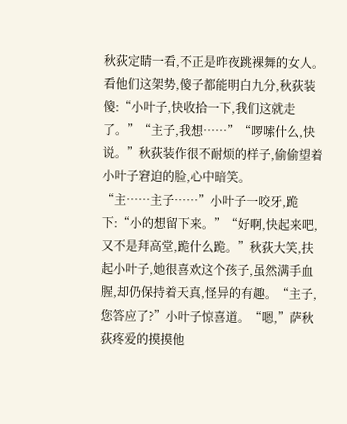秋荻定睛一看,不正是昨夜跳裸舞的女人。看他们这架势,傻子都能明白九分,秋荻装傻:“小叶子,快收拾一下,我们这就走了。”“主子,我想……”“啰嗦什么,快说。”秋荻装作很不耐烦的样子,偷偷望着小叶子窘迫的脸,心中暗笑。
“主……主子……”小叶子一咬牙,跪下:“小的想留下来。”“好啊,快起来吧,又不是拜高堂,跪什么跪。”秋荻大笑,扶起小叶子,她很喜欢这个孩子,虽然满手血腥,却仍保持着天真,怪异的有趣。“主子,您答应了?”小叶子惊喜道。“嗯,”萨秋荻疼爱的摸摸他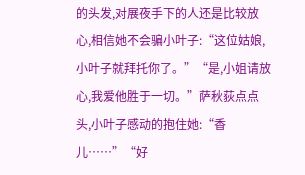的头发,对展夜手下的人还是比较放心,相信她不会骗小叶子:“这位姑娘,小叶子就拜托你了。”“是,小姐请放心,我爱他胜于一切。”萨秋荻点点头,小叶子感动的抱住她:“香儿……”“好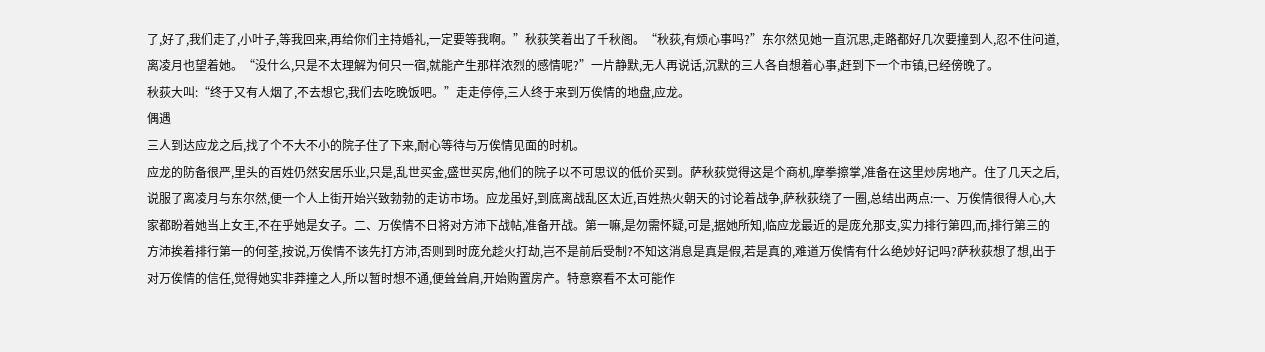了,好了,我们走了,小叶子,等我回来,再给你们主持婚礼,一定要等我啊。”秋荻笑着出了千秋阁。“秋荻,有烦心事吗?”东尔然见她一直沉思,走路都好几次要撞到人,忍不住问道,离凌月也望着她。“没什么,只是不太理解为何只一宿,就能产生那样浓烈的感情呢?”一片静默,无人再说话,沉默的三人各自想着心事,赶到下一个市镇,已经傍晚了。
秋荻大叫:“终于又有人烟了,不去想它,我们去吃晚饭吧。”走走停停,三人终于来到万俟情的地盘,应龙。
偶遇
三人到达应龙之后,找了个不大不小的院子住了下来,耐心等待与万俟情见面的时机。
应龙的防备很严,里头的百姓仍然安居乐业,只是,乱世买金,盛世买房,他们的院子以不可思议的低价买到。萨秋荻觉得这是个商机,摩拳擦掌,准备在这里炒房地产。住了几天之后,说服了离凌月与东尔然,便一个人上街开始兴致勃勃的走访市场。应龙虽好,到底离战乱区太近,百姓热火朝天的讨论着战争,萨秋荻绕了一圈,总结出两点:一、万俟情很得人心,大家都盼着她当上女王,不在乎她是女子。二、万俟情不日将对方沛下战帖,准备开战。第一嘛,是勿需怀疑,可是,据她所知,临应龙最近的是庞允那支,实力排行第四,而,排行第三的方沛挨着排行第一的何荃,按说,万俟情不该先打方沛,否则到时庞允趁火打劫,岂不是前后受制?不知这消息是真是假,若是真的,难道万俟情有什么绝妙好记吗?萨秋荻想了想,出于对万俟情的信任,觉得她实非莽撞之人,所以暂时想不通,便耸耸肩,开始购置房产。特意察看不太可能作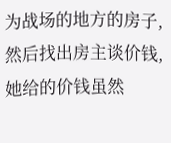为战场的地方的房子,然后找出房主谈价钱,她给的价钱虽然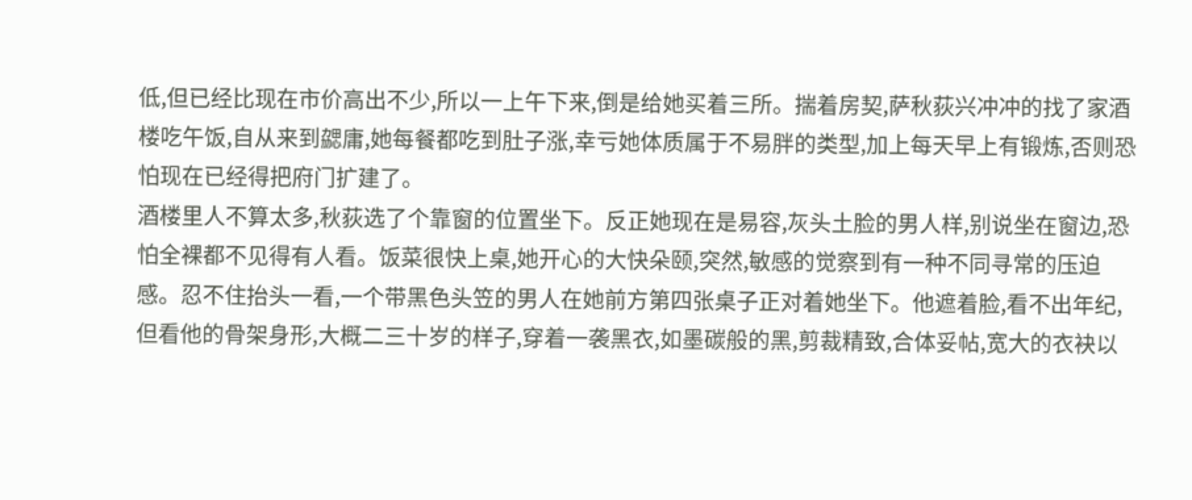低,但已经比现在市价高出不少,所以一上午下来,倒是给她买着三所。揣着房契,萨秋荻兴冲冲的找了家酒楼吃午饭,自从来到勰庸,她每餐都吃到肚子涨,幸亏她体质属于不易胖的类型,加上每天早上有锻炼,否则恐怕现在已经得把府门扩建了。
酒楼里人不算太多,秋荻选了个靠窗的位置坐下。反正她现在是易容,灰头土脸的男人样,别说坐在窗边,恐怕全裸都不见得有人看。饭菜很快上桌,她开心的大快朵颐,突然,敏感的觉察到有一种不同寻常的压迫感。忍不住抬头一看,一个带黑色头笠的男人在她前方第四张桌子正对着她坐下。他遮着脸,看不出年纪,但看他的骨架身形,大概二三十岁的样子,穿着一袭黑衣,如墨碳般的黑,剪裁精致,合体妥帖,宽大的衣袂以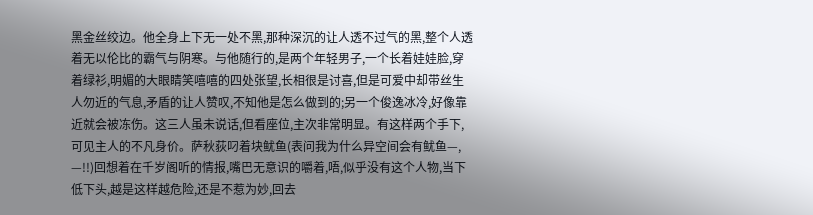黑金丝绞边。他全身上下无一处不黑,那种深沉的让人透不过气的黑,整个人透着无以伦比的霸气与阴寒。与他随行的,是两个年轻男子,一个长着娃娃脸,穿着绿衫,明媚的大眼睛笑嘻嘻的四处张望,长相很是讨喜,但是可爱中却带丝生人勿近的气息,矛盾的让人赞叹,不知他是怎么做到的;另一个俊逸冰冷,好像靠近就会被冻伤。这三人虽未说话,但看座位,主次非常明显。有这样两个手下,可见主人的不凡身价。萨秋荻叼着块鱿鱼(表问我为什么异空间会有鱿鱼—, —!!)回想着在千岁阁听的情报,嘴巴无意识的嚼着,唔,似乎没有这个人物,当下低下头,越是这样越危险,还是不惹为妙,回去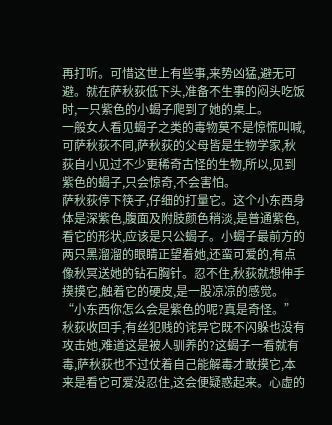再打听。可惜这世上有些事,来势凶猛,避无可避。就在萨秋荻低下头,准备不生事的闷头吃饭时,一只紫色的小蝎子爬到了她的桌上。
一般女人看见蝎子之类的毒物莫不是惊慌叫喊,可萨秋荻不同,萨秋荻的父母皆是生物学家,秋荻自小见过不少更稀奇古怪的生物,所以,见到紫色的蝎子,只会惊奇,不会害怕。
萨秋荻停下筷子,仔细的打量它。这个小东西身体是深紫色,腹面及附肢颜色稍淡,是普通紫色,看它的形状,应该是只公蝎子。小蝎子最前方的两只黑溜溜的眼睛正望着她,还蛮可爱的,有点像秋冥送她的钻石胸针。忍不住,秋荻就想伸手摸摸它,触着它的硬皮,是一股凉凉的感觉。
“小东西你怎么会是紫色的呢?真是奇怪。”秋荻收回手,有丝犯贱的诧异它既不闪躲也没有攻击她,难道这是被人驯养的?这蝎子一看就有毒,萨秋荻也不过仗着自己能解毒才敢摸它,本来是看它可爱没忍住,这会便疑惑起来。心虚的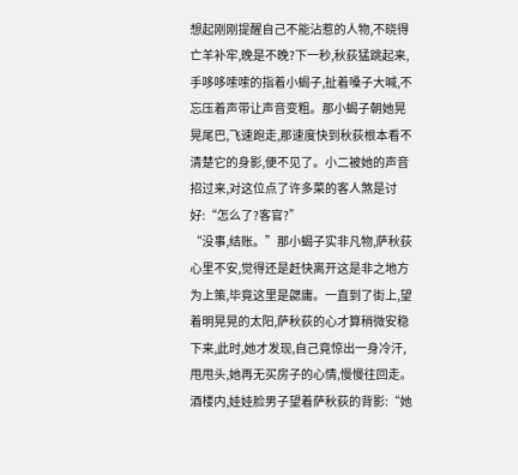想起刚刚提醒自己不能沾惹的人物,不晓得亡羊补牢,晚是不晚?下一秒,秋荻猛跳起来,手哆哆嗦嗦的指着小蝎子,扯着嗓子大喊,不忘压着声带让声音变粗。那小蝎子朝她晃晃尾巴,飞速跑走,那速度快到秋荻根本看不清楚它的身影,便不见了。小二被她的声音招过来,对这位点了许多菜的客人煞是讨好:“怎么了?客官?”
“没事,结账。”那小蝎子实非凡物,萨秋荻心里不安,觉得还是赶快离开这是非之地方为上策,毕竟这里是勰庸。一直到了街上,望着明晃晃的太阳,萨秋荻的心才算稍微安稳下来,此时,她才发现,自己竟惊出一身冷汗,甩甩头,她再无买房子的心情,慢慢往回走。酒楼内,娃娃脸男子望着萨秋荻的背影:“她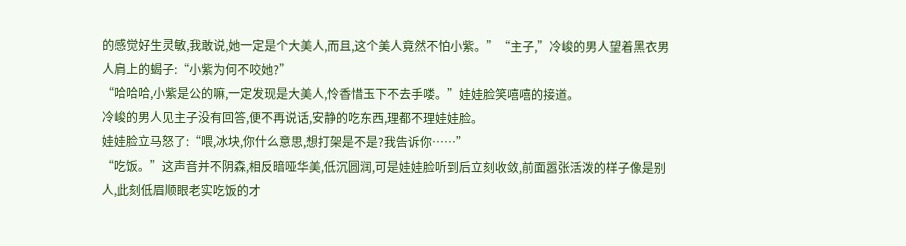的感觉好生灵敏,我敢说,她一定是个大美人,而且,这个美人竟然不怕小紫。”“主子,”冷峻的男人望着黑衣男人肩上的蝎子:“小紫为何不咬她?”
“哈哈哈,小紫是公的嘛,一定发现是大美人,怜香惜玉下不去手喽。”娃娃脸笑嘻嘻的接道。
冷峻的男人见主子没有回答,便不再说话,安静的吃东西,理都不理娃娃脸。
娃娃脸立马怒了:“喂,冰块,你什么意思,想打架是不是?我告诉你……”
“吃饭。”这声音并不阴森,相反暗哑华美,低沉圆润,可是娃娃脸听到后立刻收敛,前面嚣张活泼的样子像是别人,此刻低眉顺眼老实吃饭的才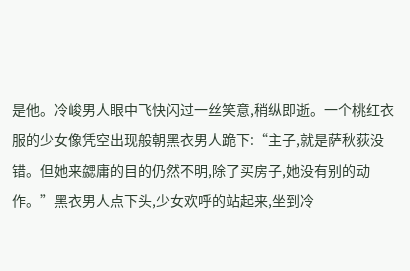是他。冷峻男人眼中飞快闪过一丝笑意,稍纵即逝。一个桃红衣服的少女像凭空出现般朝黑衣男人跪下:“主子,就是萨秋荻没错。但她来勰庸的目的仍然不明,除了买房子,她没有别的动作。”黑衣男人点下头,少女欢呼的站起来,坐到冷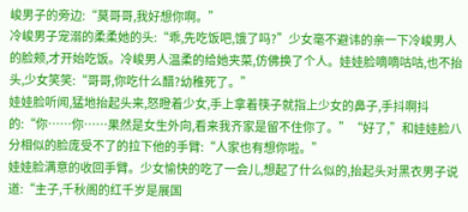峻男子的旁边:“莫哥哥,我好想你啊。”
冷峻男子宠溺的柔柔她的头:“乖,先吃饭吧,饿了吗?”少女毫不避讳的亲一下冷峻男人的脸颊,才开始吃饭。冷峻男人温柔的给她夹菜,仿佛换了个人。娃娃脸嘀嘀咕咕,也不抬头,少女笑笑:“哥哥,你吃什么醋?幼稚死了。”
娃娃脸听闻,猛地抬起头来,怒瞪着少女,手上拿着筷子就指上少女的鼻子,手抖啊抖的:“你……你……果然是女生外向,看来我齐家是留不住你了。”“好了,”和娃娃脸八分相似的脸庞受不了的拉下他的手臂:“人家也有想你啦。”
娃娃脸满意的收回手臂。少女愉快的吃了一会儿,想起了什么似的,抬起头对黑衣男子说道:“主子,千秋阁的红千岁是展国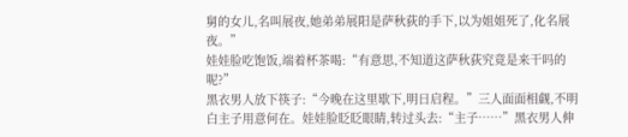舅的女儿,名叫展夜,她弟弟展阳是萨秋荻的手下,以为姐姐死了,化名展夜。”
娃娃脸吃饱饭,端着杯茶喝:“有意思,不知道这萨秋荻究竟是来干吗的呢?”
黑衣男人放下筷子:“今晚在这里歇下,明日启程。”三人面面相觑,不明白主子用意何在。娃娃脸眨眨眼睛,转过头去:“主子……”黑衣男人伸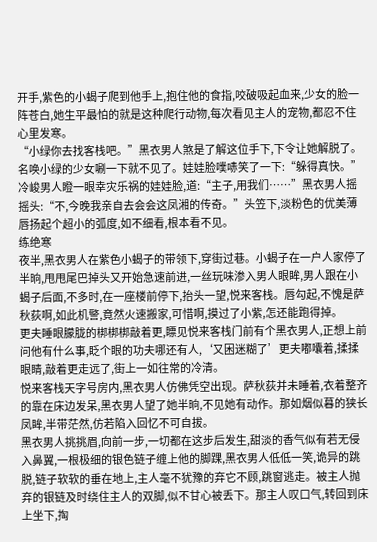开手,紫色的小蝎子爬到他手上,抱住他的食指,咬破吸起血来,少女的脸一阵苍白,她生平最怕的就是这种爬行动物,每次看见主人的宠物,都忍不住心里发寒。
“小绿你去找客栈吧。”黑衣男人煞是了解这位手下,下令让她解脱了。名唤小绿的少女唰一下就不见了。娃娃脸噗哧笑了一下:“躲得真快。”冷峻男人瞪一眼幸灾乐祸的娃娃脸,道:“主子,用我们……”黑衣男人摇摇头:“不,今晚我亲自去会会这凤湘的传奇。”头笠下,淡粉色的优美薄唇扬起个超小的弧度,如不细看,根本看不见。
练绝寒
夜半,黑衣男人在紫色小蝎子的带领下,穿街过巷。小蝎子在一户人家停了半晌,甩甩尾巴掉头又开始急速前进,一丝玩味渗入男人眼眸,男人跟在小蝎子后面,不多时,在一座楼前停下,抬头一望,悦来客栈。唇勾起,不愧是萨秋荻啊,如此机警,竟然火速搬家,可惜啊,摸过了小紫,怎还能跑得掉。
更夫睡眼朦胧的梆梆梆敲着更,瞟见悦来客栈门前有个黑衣男人,正想上前问他有什么事,眨个眼的功夫哪还有人,‘又困迷糊了’更夫嘟囔着,揉揉眼睛,敲着更走远了,街上一如往常的冷清。
悦来客栈天字号房内,黑衣男人仿佛凭空出现。萨秋荻并未睡着,衣着整齐的靠在床边发呆,黑衣男人望了她半晌,不见她有动作。那如烟似暮的狭长凤眸,半带茫然,仿若陷入回忆不可自拔。
黑衣男人挑挑眉,向前一步,一切都在这步后发生,甜淡的香气似有若无侵入鼻翼,一根极细的银色链子缠上他的脚踝,黑衣男人低低一笑,诡异的跳脱,链子软软的垂在地上,主人毫不犹豫的弃它不顾,跳窗逃走。被主人抛弃的银链及时绕住主人的双脚,似不甘心被丢下。那主人叹口气,转回到床上坐下,掏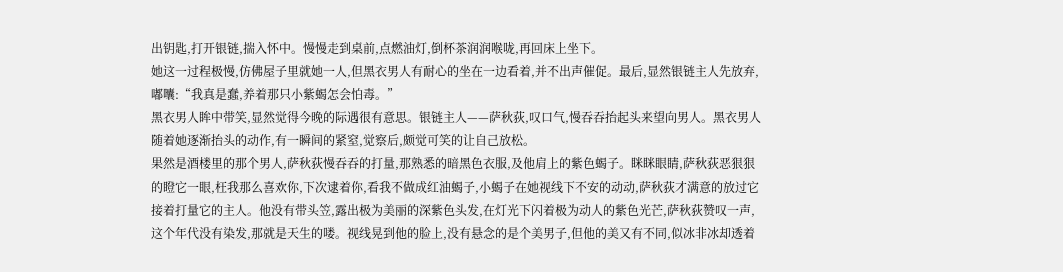出钥匙,打开银链,揣入怀中。慢慢走到桌前,点燃油灯,倒杯茶润润喉咙,再回床上坐下。
她这一过程极慢,仿佛屋子里就她一人,但黑衣男人有耐心的坐在一边看着,并不出声催促。最后,显然银链主人先放弃,嘟囔:“我真是蠢,养着那只小紫蝎怎会怕毒。”
黑衣男人眸中带笑,显然觉得今晚的际遇很有意思。银链主人——萨秋荻,叹口气,慢吞吞抬起头来望向男人。黑衣男人随着她逐渐抬头的动作,有一瞬间的紧窒,觉察后,颇觉可笑的让自己放松。
果然是酒楼里的那个男人,萨秋荻慢吞吞的打量,那熟悉的暗黑色衣服,及他肩上的紫色蝎子。眯眯眼睛,萨秋荻恶狠狠的瞪它一眼,枉我那么喜欢你,下次逮着你,看我不做成红油蝎子,小蝎子在她视线下不安的动动,萨秋荻才满意的放过它接着打量它的主人。他没有带头笠,露出极为美丽的深紫色头发,在灯光下闪着极为动人的紫色光芒,萨秋荻赞叹一声,这个年代没有染发,那就是天生的喽。视线晃到他的脸上,没有悬念的是个美男子,但他的美又有不同,似冰非冰却透着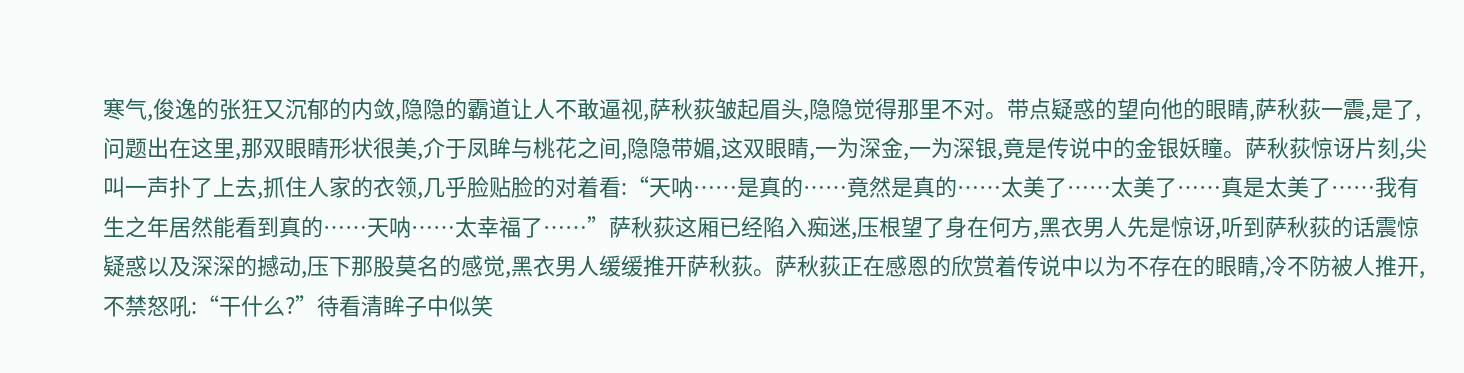寒气,俊逸的张狂又沉郁的内敛,隐隐的霸道让人不敢逼视,萨秋荻皱起眉头,隐隐觉得那里不对。带点疑惑的望向他的眼睛,萨秋荻一震,是了,问题出在这里,那双眼睛形状很美,介于凤眸与桃花之间,隐隐带媚,这双眼睛,一为深金,一为深银,竟是传说中的金银妖瞳。萨秋荻惊讶片刻,尖叫一声扑了上去,抓住人家的衣领,几乎脸贴脸的对着看:“天呐……是真的……竟然是真的……太美了……太美了……真是太美了……我有生之年居然能看到真的……天呐……太幸福了……”萨秋荻这厢已经陷入痴迷,压根望了身在何方,黑衣男人先是惊讶,听到萨秋荻的话震惊疑惑以及深深的撼动,压下那股莫名的感觉,黑衣男人缓缓推开萨秋荻。萨秋荻正在感恩的欣赏着传说中以为不存在的眼睛,冷不防被人推开,不禁怒吼:“干什么?”待看清眸子中似笑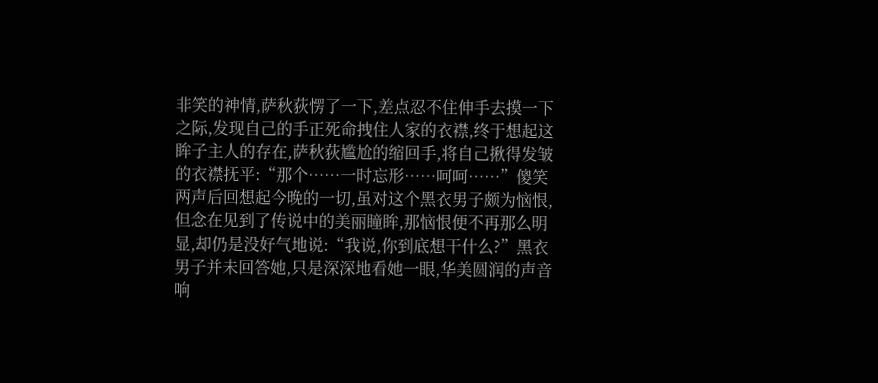非笑的神情,萨秋荻愣了一下,差点忍不住伸手去摸一下之际,发现自己的手正死命拽住人家的衣襟,终于想起这眸子主人的存在,萨秋荻尴尬的缩回手,将自己揪得发皱的衣襟抚平:“那个……一时忘形……呵呵……”傻笑两声后回想起今晚的一切,虽对这个黑衣男子颇为恼恨,但念在见到了传说中的美丽瞳眸,那恼恨便不再那么明显,却仍是没好气地说:“我说,你到底想干什么?”黑衣男子并未回答她,只是深深地看她一眼,华美圆润的声音响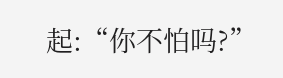起:“你不怕吗?”